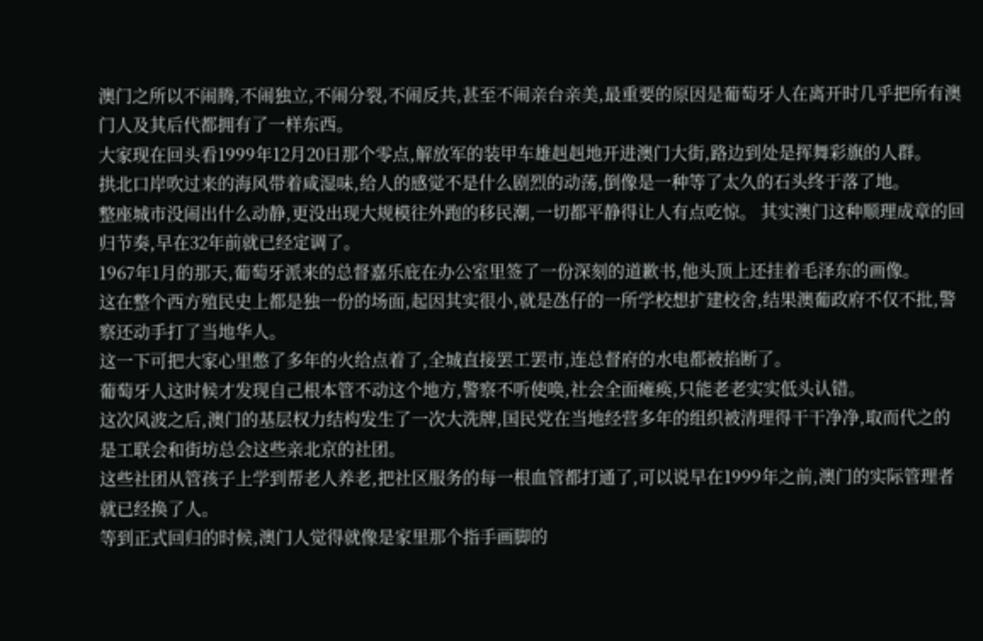澳门之所以不闹腾,不闹独立,不闹分裂,不闹反共,甚至不闹亲台亲美,最重要的原因是葡萄牙人在离开时几乎把所有澳门人及其后代都拥有了一样东西。
大家现在回头看1999年12月20日那个零点,解放军的装甲车雄赳赳地开进澳门大街,路边到处是挥舞彩旗的人群。
拱北口岸吹过来的海风带着咸湿味,给人的感觉不是什么剧烈的动荡,倒像是一种等了太久的石头终于落了地。
整座城市没闹出什么动静,更没出现大规模往外跑的移民潮,一切都平静得让人有点吃惊。 其实澳门这种顺理成章的回归节奏,早在32年前就已经定调了。
1967年1月的那天,葡萄牙派来的总督嘉乐庇在办公室里签了一份深刻的道歉书,他头顶上还挂着毛泽东的画像。
这在整个西方殖民史上都是独一份的场面,起因其实很小,就是氹仔的一所学校想扩建校舍,结果澳葡政府不仅不批,警察还动手打了当地华人。
这一下可把大家心里憋了多年的火给点着了,全城直接罢工罢市,连总督府的水电都被掐断了。
葡萄牙人这时候才发现自己根本管不动这个地方,警察不听使唤,社会全面瘫痪,只能老老实实低头认错。
这次风波之后,澳门的基层权力结构发生了一次大洗牌,国民党在当地经营多年的组织被清理得干干净净,取而代之的是工联会和街坊总会这些亲北京的社团。
这些社团从管孩子上学到帮老人养老,把社区服务的每一根血管都打通了,可以说早在1999年之前,澳门的实际管理者就已经换了人。
等到正式回归的时候,澳门人觉得就像是家里那个指手画脚的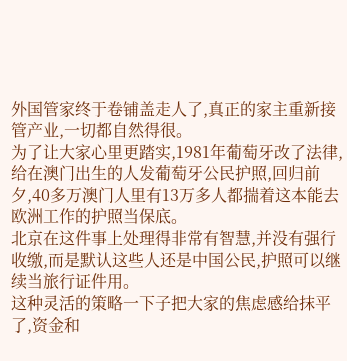外国管家终于卷铺盖走人了,真正的家主重新接管产业,一切都自然得很。
为了让大家心里更踏实,1981年葡萄牙改了法律,给在澳门出生的人发葡萄牙公民护照,回归前夕,40多万澳门人里有13万多人都揣着这本能去欧洲工作的护照当保底。
北京在这件事上处理得非常有智慧,并没有强行收缴,而是默认这些人还是中国公民,护照可以继续当旅行证件用。
这种灵活的策略一下子把大家的焦虑感给抹平了,资金和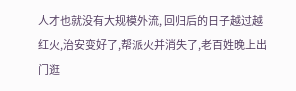人才也就没有大规模外流, 回归后的日子越过越红火,治安变好了,帮派火并消失了,老百姓晚上出门逛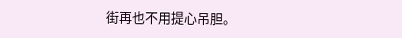街再也不用提心吊胆。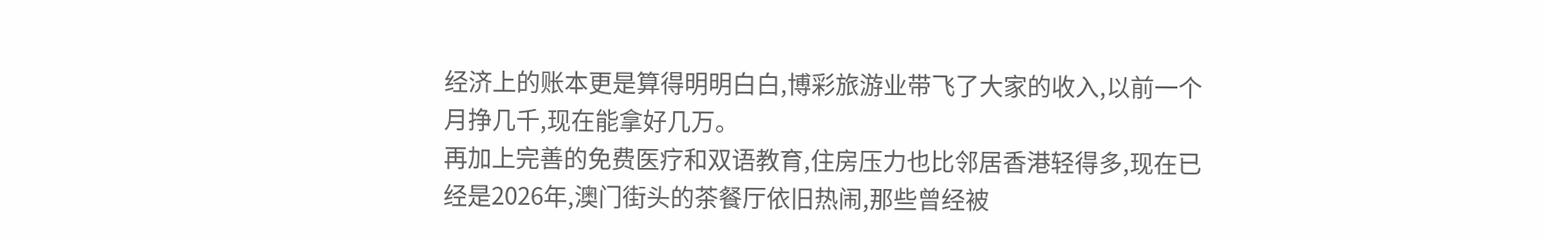经济上的账本更是算得明明白白,博彩旅游业带飞了大家的收入,以前一个月挣几千,现在能拿好几万。
再加上完善的免费医疗和双语教育,住房压力也比邻居香港轻得多,现在已经是2026年,澳门街头的茶餐厅依旧热闹,那些曾经被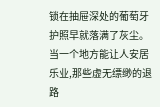锁在抽屉深处的葡萄牙护照早就落满了灰尘。
当一个地方能让人安居乐业,那些虚无缥缈的退路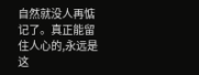自然就没人再惦记了。真正能留住人心的,永远是这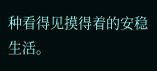种看得见摸得着的安稳生活。